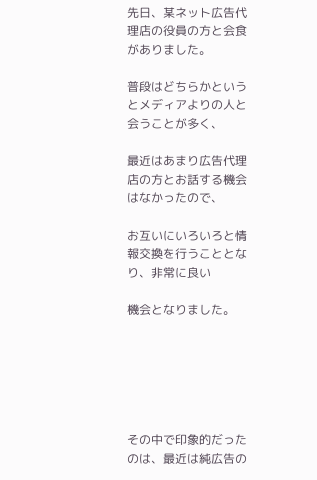先日、某ネット広告代理店の役員の方と会食がありました。

普段はどちらかというとメディアよりの人と会うことが多く、

最近はあまり広告代理店の方とお話する機会はなかったので、

お互いにいろいろと情報交換を行うこととなり、非常に良い

機会となりました。






その中で印象的だったのは、最近は純広告の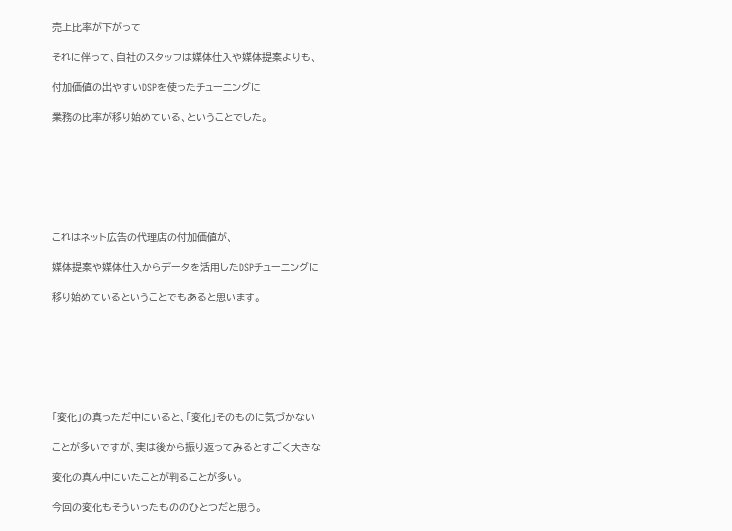売上比率が下がって

それに伴って、自社のスタッフは媒体仕入や媒体提案よりも、

付加価値の出やすいDSPを使ったチューニングに

業務の比率が移り始めている、ということでした。







これはネット広告の代理店の付加価値が、

媒体提案や媒体仕入からデータを活用したDSPチューニングに

移り始めているということでもあると思います。







「変化」の真っただ中にいると、「変化」そのものに気づかない

ことが多いですが、実は後から振り返ってみるとすごく大きな

変化の真ん中にいたことが判ることが多い。

今回の変化もそういったもののひとつだと思う。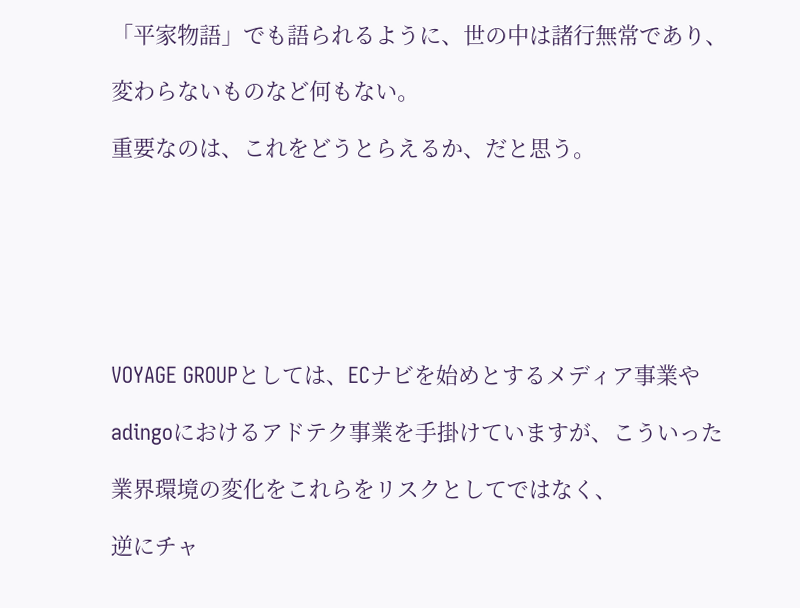「平家物語」でも語られるように、世の中は諸行無常であり、

変わらないものなど何もない。

重要なのは、これをどうとらえるか、だと思う。







VOYAGE GROUPとしては、ECナビを始めとするメディア事業や

adingoにおけるアドテク事業を手掛けていますが、こういった

業界環境の変化をこれらをリスクとしてではなく、

逆にチャ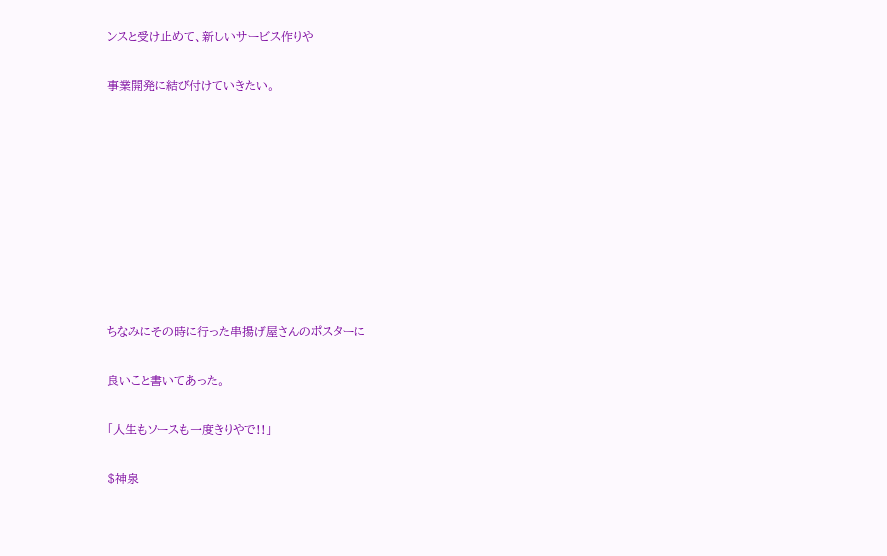ンスと受け止めて、新しいサービス作りや

事業開発に結び付けていきたい。









ちなみにその時に行った串揚げ屋さんのポスターに

良いこと書いてあった。

「人生もソースも一度きりやで!!」

$神泉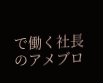で働く社長のアメブロ